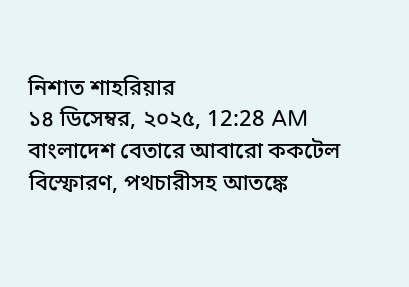নিশাত শাহরিয়ার
১৪ ডিসেম্বর, ২০২৫, 12:28 AM
বাংলাদেশ বেতারে আবারো ককটেল বিস্ফোরণ, পথচারীসহ আতঙ্কে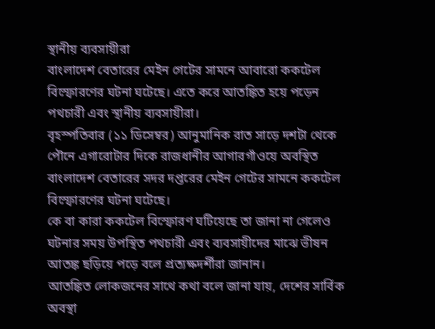স্থানীয় ব্যবসায়ীরা
বাংলাদেশ বেতারের মেইন গেটের সামনে আবারো ককটেল বিস্ফোরণের ঘটনা ঘটেছে। এতে করে আতঙ্কিত হয়ে পড়েন পথচারী এবং স্থানীয় ব্যবসায়ীরা।
বৃহস্পতিবার (১১ ডিসেম্বর) আনুমানিক রাত সাড়ে দশটা থেকে পৌনে এগারোটার দিকে রাজধানীর আগারগাঁওয়ে অবস্থিত বাংলাদেশ বেতারের সদর দপ্তরের মেইন গেটের সামনে ককটেল বিস্ফোরণের ঘটনা ঘটেছে।
কে বা কারা ককটেল বিস্ফোরণ ঘটিয়েছে তা জানা না গেলেও ঘটনার সময় উপস্থিত পথচারী এবং ব্যবসায়ীদের মাঝে ভীষন আতঙ্ক ছড়িয়ে পড়ে বলে প্রত্যক্ষদর্শীরা জানান।
আতঙ্কিত লোকজনের সাথে কথা বলে জানা যায়, দেশের সার্বিক অবস্থা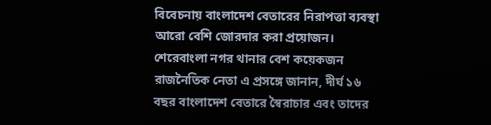বিবেচনায় বাংলাদেশ বেতারের নিরাপত্তা ব্যবস্থা আরো বেশি জোরদার করা প্রয়োজন।
শেরেবাংলা নগর থানার বেশ কয়েকজন রাজনৈতিক নেতা এ প্রসঙ্গে জানান, দীর্ঘ ১৬ বছর বাংলাদেশ বেতারে স্বৈরাচার এবং তাদের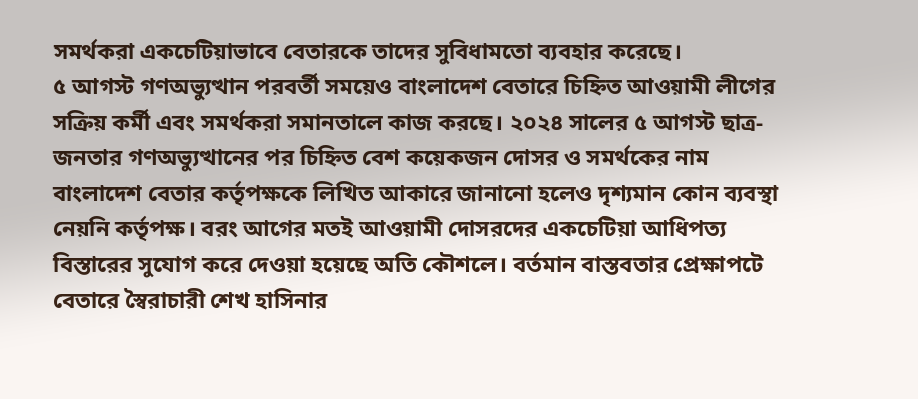সমর্থকরা একচেটিয়াভাবে বেতারকে তাদের সুবিধামতো ব্যবহার করেছে।
৫ আগস্ট গণঅভ্যুত্থান পরবর্তী সময়েও বাংলাদেশ বেতারে চিহ্নিত আওয়ামী লীগের সক্রিয় কর্মী এবং সমর্থকরা সমানতালে কাজ করছে। ২০২৪ সালের ৫ আগস্ট ছাত্র-জনতার গণঅভ্যুত্থানের পর চিহ্নিত বেশ কয়েকজন দোসর ও সমর্থকের নাম বাংলাদেশ বেতার কর্তৃপক্ষকে লিখিত আকারে জানানো হলেও দৃশ্যমান কোন ব্যবস্থা নেয়নি কর্তৃপক্ষ। বরং আগের মতই আওয়ামী দোসরদের একচেটিয়া আধিপত্য বিস্তারের সুযোগ করে দেওয়া হয়েছে অতি কৌশলে। বর্তমান বাস্তবতার প্রেক্ষাপটে বেতারে স্বৈরাচারী শেখ হাসিনার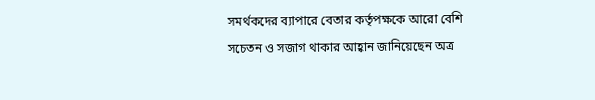সমর্থকদের ব্যাপারে বেতার কর্তৃপক্ষকে আরো বেশি সচেতন ও সজাগ থাকার আহ্বান জানিয়েছেন অত্র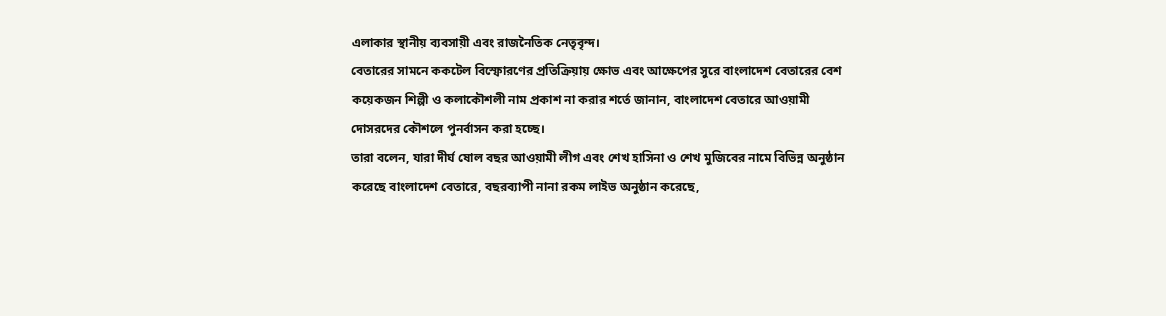এলাকার স্থানীয় ব্যবসায়ী এবং রাজনৈতিক নেতৃবৃন্দ।
বেতারের সামনে ককটেল বিস্ফোরণের প্রতিক্রিয়ায় ক্ষোভ এবং আক্ষেপের সুরে বাংলাদেশ বেতারের বেশ কয়েকজন শিল্পী ও কলাকৌশলী নাম প্রকাশ না করার শর্তে জানান, বাংলাদেশ বেতারে আওয়ামী দোসরদের কৌশলে পুনর্বাসন করা হচ্ছে।
তারা বলেন, যারা দীর্ঘ ষোল বছর আওয়ামী লীগ এবং শেখ হাসিনা ও শেখ মুজিবের নামে বিভিন্ন অনুষ্ঠান করেছে বাংলাদেশ বেতারে, বছরব্যাপী নানা রকম লাইভ অনুষ্ঠান করেছে,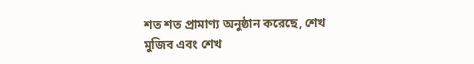শত শত প্রামাণ্য অনুষ্ঠান করেছে, শেখ মুজিব এবং শেখ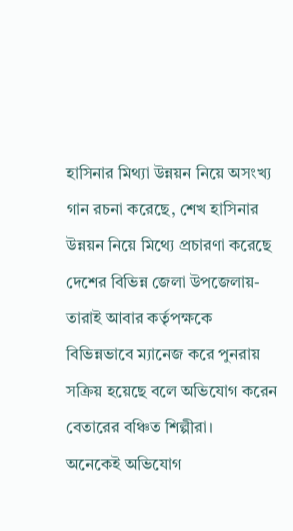হাসিনার মিথ্যা উন্নয়ন নিয়ে অসংখ্য গান রচনা করেছে, শেখ হাসিনার উন্নয়ন নিয়ে মিথ্যে প্রচারণা করেছে দেশের বিভিন্ন জেলা উপজেলায়- তারাই আবার কর্তৃপক্ষকে বিভিন্নভাবে ম্যানেজ করে পুনরায় সক্রিয় হয়েছে বলে অভিযোগ করেন বেতারের বঞ্চিত শিল্পীরা।
অনেকেই অভিযোগ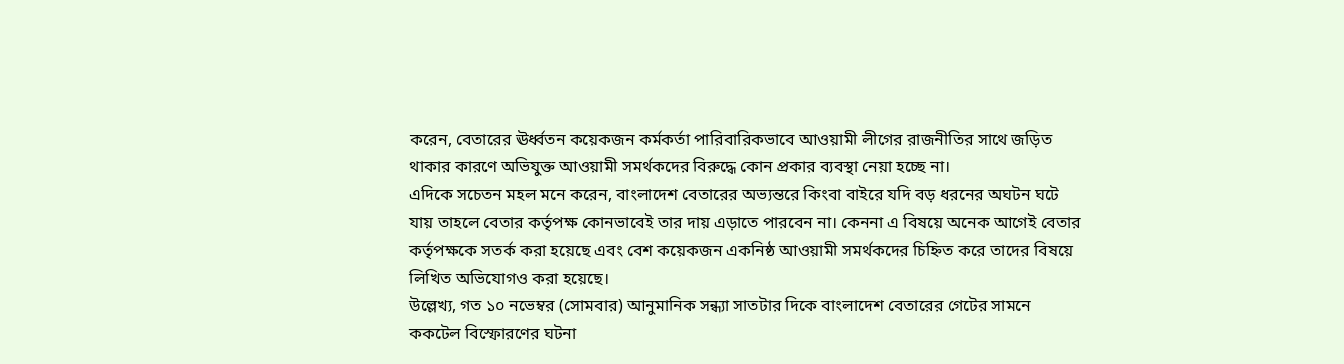করেন, বেতারের ঊর্ধ্বতন কয়েকজন কর্মকর্তা পারিবারিকভাবে আওয়ামী লীগের রাজনীতির সাথে জড়িত থাকার কারণে অভিযুক্ত আওয়ামী সমর্থকদের বিরুদ্ধে কোন প্রকার ব্যবস্থা নেয়া হচ্ছে না।
এদিকে সচেতন মহল মনে করেন, বাংলাদেশ বেতারের অভ্যন্তরে কিংবা বাইরে যদি বড় ধরনের অঘটন ঘটে যায় তাহলে বেতার কর্তৃপক্ষ কোনভাবেই তার দায় এড়াতে পারবেন না। কেননা এ বিষয়ে অনেক আগেই বেতার কর্তৃপক্ষকে সতর্ক করা হয়েছে এবং বেশ কয়েকজন একনিষ্ঠ আওয়ামী সমর্থকদের চিহ্নিত করে তাদের বিষয়ে লিখিত অভিযোগও করা হয়েছে।
উল্লেখ্য, গত ১০ নভেম্বর (সোমবার) আনুমানিক সন্ধ্যা সাতটার দিকে বাংলাদেশ বেতারের গেটের সামনে ককটেল বিস্ফোরণের ঘটনা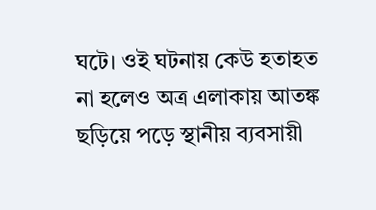ঘটে। ওই ঘটনায় কেউ হতাহত না হলেও অত্র এলাকায় আতঙ্ক ছড়িয়ে পড়ে স্থানীয় ব্যবসায়ী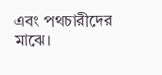এবং পথচারীদের মাঝে।